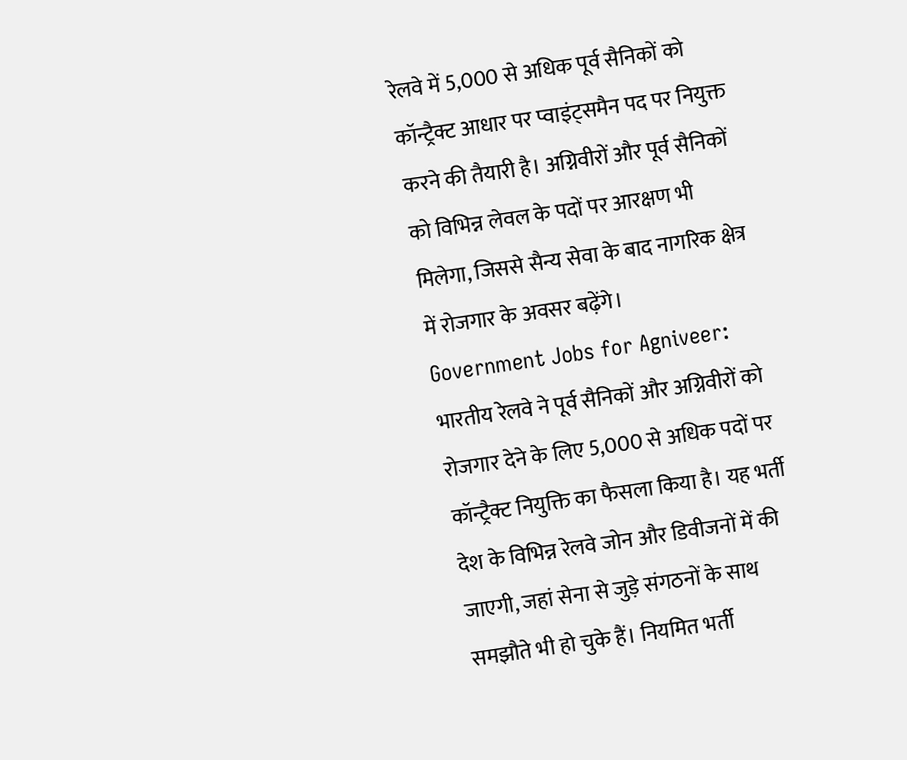रेलवे में 5,000 से अधिक पूर्व सैनिकों को कॉन्ट्रैक्ट आधार पर प्वाइंट्समैन पद पर नियुक्त करने की तैयारी है। अग्निवीरों और पूर्व सैनिकों को विभिन्न लेवल के पदों पर आरक्षण भी मिलेगा, जिससे सैन्य सेवा के बाद नागरिक क्षेत्र में रोजगार के अवसर बढ़ेंगे।
Government Jobs for Agniveer: भारतीय रेलवे ने पूर्व सैनिकों और अग्निवीरों को रोजगार देने के लिए 5,000 से अधिक पदों पर कॉन्ट्रैक्ट नियुक्ति का फैसला किया है। यह भर्ती देश के विभिन्न रेलवे जोन और डिवीजनों में की जाएगी, जहां सेना से जुड़े संगठनों के साथ समझौते भी हो चुके हैं। नियमित भर्ती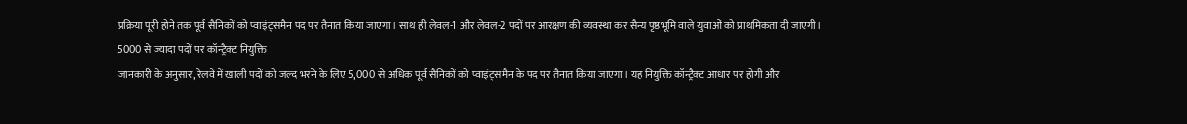प्रक्रिया पूरी होने तक पूर्व सैनिकों को प्वाइंट्समैन पद पर तैनात किया जाएगा। साथ ही लेवल-1 और लेवल-2 पदों पर आरक्षण की व्यवस्था कर सैन्य पृष्ठभूमि वाले युवाओं को प्राथमिकता दी जाएगी।
5000 से ज्यादा पदों पर कॉन्ट्रैक्ट नियुक्ति
जानकारी के अनुसार, रेलवे में खाली पदों को जल्द भरने के लिए 5,000 से अधिक पूर्व सैनिकों को प्वाइंट्समैन के पद पर तैनात किया जाएगा। यह नियुक्ति कॉन्ट्रैक्ट आधार पर होगी और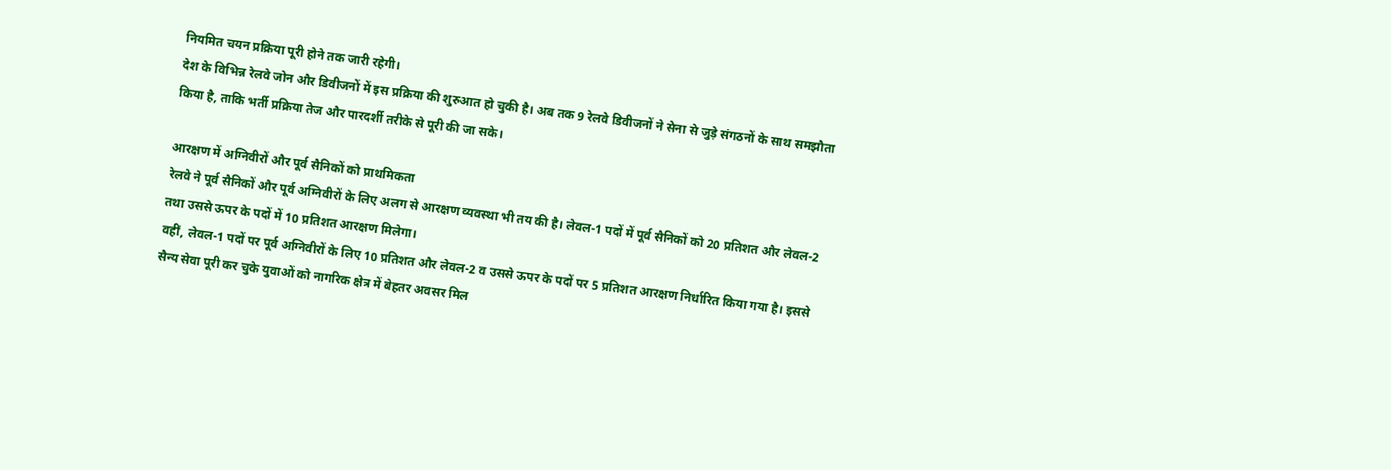नियमित चयन प्रक्रिया पूरी होने तक जारी रहेगी।
देश के विभिन्न रेलवे जोन और डिवीजनों में इस प्रक्रिया की शुरुआत हो चुकी है। अब तक 9 रेलवे डिवीजनों ने सेना से जुड़े संगठनों के साथ समझौता किया है, ताकि भर्ती प्रक्रिया तेज और पारदर्शी तरीके से पूरी की जा सके।

आरक्षण में अग्निवीरों और पूर्व सैनिकों को प्राथमिकता
रेलवे ने पूर्व सैनिकों और पूर्व अग्निवीरों के लिए अलग से आरक्षण व्यवस्था भी तय की है। लेवल-1 पदों में पूर्व सैनिकों को 20 प्रतिशत और लेवल-2 तथा उससे ऊपर के पदों में 10 प्रतिशत आरक्षण मिलेगा।
वहीं, लेवल-1 पदों पर पूर्व अग्निवीरों के लिए 10 प्रतिशत और लेवल-2 व उससे ऊपर के पदों पर 5 प्रतिशत आरक्षण निर्धारित किया गया है। इससे सैन्य सेवा पूरी कर चुके युवाओं को नागरिक क्षेत्र में बेहतर अवसर मिल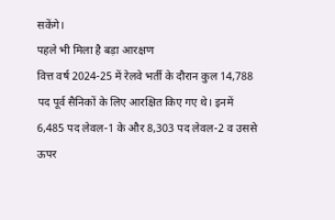सकेंगे।
पहले भी मिला है बड़ा आरक्षण
वित्त वर्ष 2024-25 में रेलवे भर्ती के दौरान कुल 14,788 पद पूर्व सैनिकों के लिए आरक्षित किए गए थे। इनमें 6,485 पद लेवल-1 के और 8,303 पद लेवल-2 व उससे ऊपर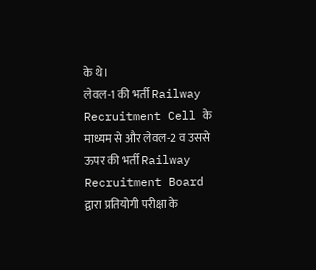के थे।
लेवल-1 की भर्ती Railway Recruitment Cell के माध्यम से और लेवल-2 व उससे ऊपर की भर्ती Railway Recruitment Board द्वारा प्रतियोगी परीक्षा के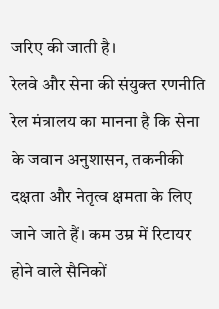जरिए की जाती है।
रेलवे और सेना की संयुक्त रणनीति
रेल मंत्रालय का मानना है कि सेना के जवान अनुशासन, तकनीकी दक्षता और नेतृत्व क्षमता के लिए जाने जाते हैं। कम उम्र में रिटायर होने वाले सैनिकों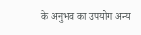के अनुभव का उपयोग अन्य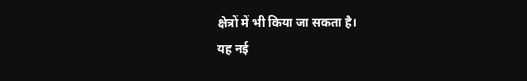क्षेत्रों में भी किया जा सकता है।
यह नई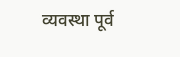व्यवस्था पूर्व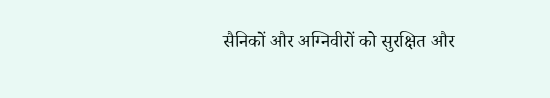सैनिकों और अग्निवीरों को सुरक्षित और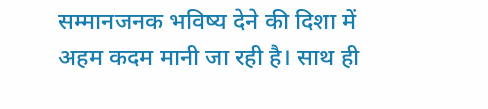सम्मानजनक भविष्य देने की दिशा में अहम कदम मानी जा रही है। साथ ही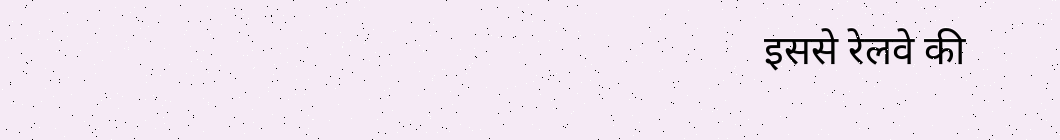इससे रेलवे की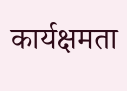कार्यक्षमता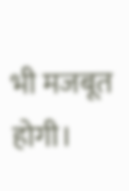भी मजबूत होगी।